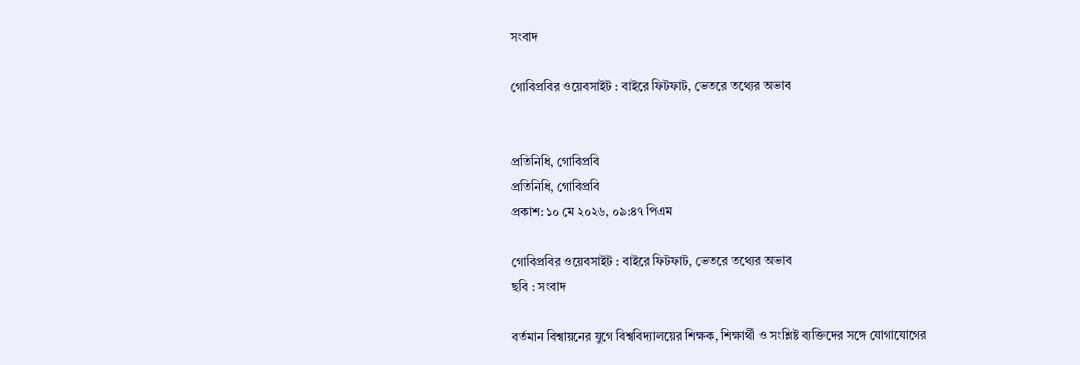সংবাদ

গোবিপ্রবির ওয়েবসাইট : বাইরে ফিটফাট, ভেতরে তথ্যের অভাব


প্রতিনিধি, গোবিপ্রবি
প্রতিনিধি, গোবিপ্রবি
প্রকাশ: ১০ মে ২০২৬, ০৯:৪৭ পিএম

গোবিপ্রবির ওয়েবসাইট : বাইরে ফিটফাট, ভেতরে তথ্যের অভাব
ছবি : সংবাদ

বর্তমান বিশ্বায়নের যুগে বিশ্ববিদ্যালয়ের শিক্ষক, শিক্ষার্থী ও সংশ্লিষ্ট ব্যক্তিদের সঙ্গে যোগাযোগের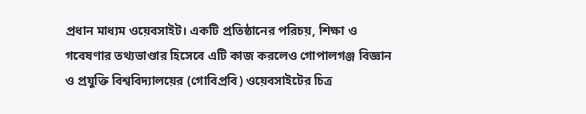প্রধান মাধ্যম ওয়েবসাইট। একটি প্রতিষ্ঠানের পরিচয়, শিক্ষা ও গবেষণার তথ্যভাণ্ডার হিসেবে এটি কাজ করলেও গোপালগঞ্জ বিজ্ঞান ও প্রযুক্তি বিশ্ববিদ্যালয়ের (গোবিপ্রবি) ওয়েবসাইটের চিত্র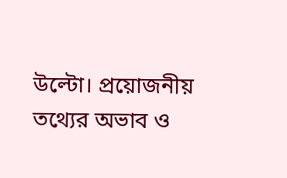উল্টো। প্রয়োজনীয় তথ্যের অভাব ও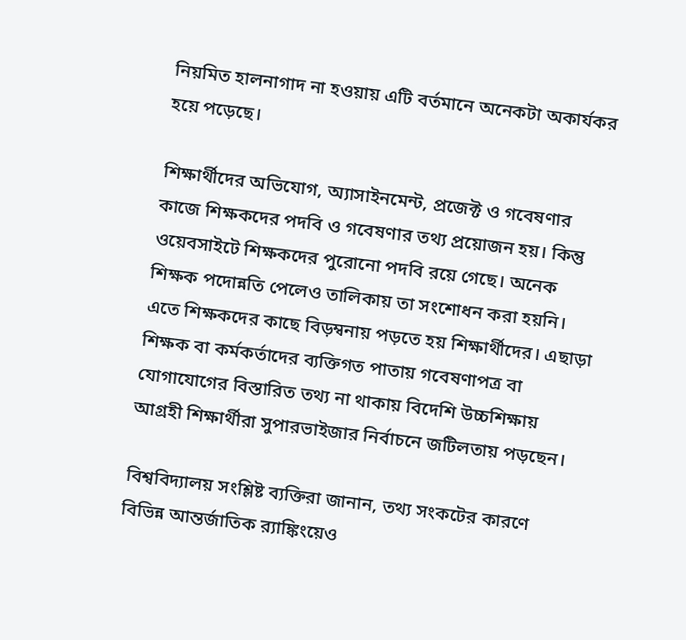নিয়মিত হালনাগাদ না হওয়ায় এটি বর্তমানে অনেকটা অকার্যকর হয়ে পড়েছে।

শিক্ষার্থীদের অভিযোগ, অ্যাসাইনমেন্ট, প্রজেক্ট ও গবেষণার কাজে শিক্ষকদের পদবি ও গবেষণার তথ্য প্রয়োজন হয়। কিন্তু ওয়েবসাইটে শিক্ষকদের পুরোনো পদবি রয়ে গেছে। অনেক শিক্ষক পদোন্নতি পেলেও তালিকায় তা সংশোধন করা হয়নি। এতে শিক্ষকদের কাছে বিড়ম্বনায় পড়তে হয় শিক্ষার্থীদের। এছাড়া শিক্ষক বা কর্মকর্তাদের ব্যক্তিগত পাতায় গবেষণাপত্র বা যোগাযোগের বিস্তারিত তথ্য না থাকায় বিদেশি উচ্চশিক্ষায় আগ্রহী শিক্ষার্থীরা সুপারভাইজার নির্বাচনে জটিলতায় পড়ছেন।

বিশ্ববিদ্যালয় সংশ্লিষ্ট ব্যক্তিরা জানান, তথ্য সংকটের কারণে বিভিন্ন আন্তর্জাতিক র‌্যাঙ্কিংয়েও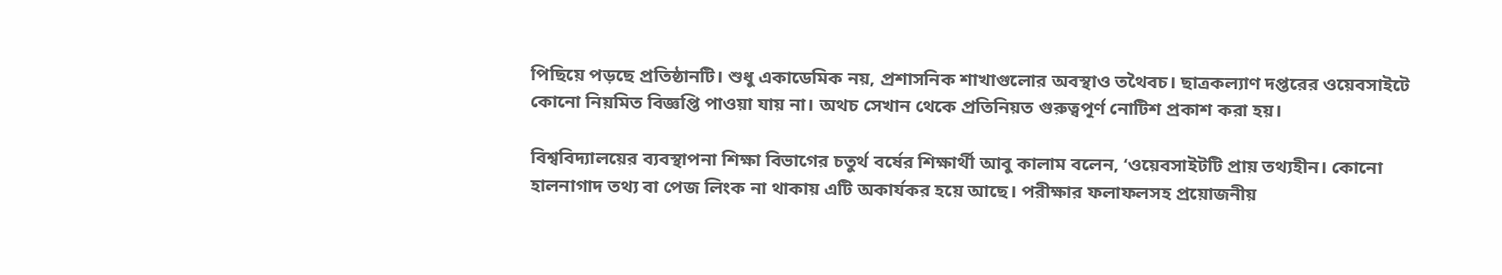পিছিয়ে পড়ছে প্রতিষ্ঠানটি। শুধু একাডেমিক নয়, প্রশাসনিক শাখাগুলোর অবস্থাও তথৈবচ। ছাত্রকল্যাণ দপ্তরের ওয়েবসাইটে কোনো নিয়মিত বিজ্ঞপ্তি পাওয়া যায় না। অথচ সেখান থেকে প্রতিনিয়ত গুরুত্বপূর্ণ নোটিশ প্রকাশ করা হয়।

বিশ্ববিদ্যালয়ের ব্যবস্থাপনা শিক্ষা বিভাগের চতুর্থ বর্ষের শিক্ষার্থী আবু কালাম বলেন, ‘ওয়েবসাইটটি প্রায় তথ্যহীন। কোনো হালনাগাদ তথ্য বা পেজ লিংক না থাকায় এটি অকার্যকর হয়ে আছে। পরীক্ষার ফলাফলসহ প্রয়োজনীয়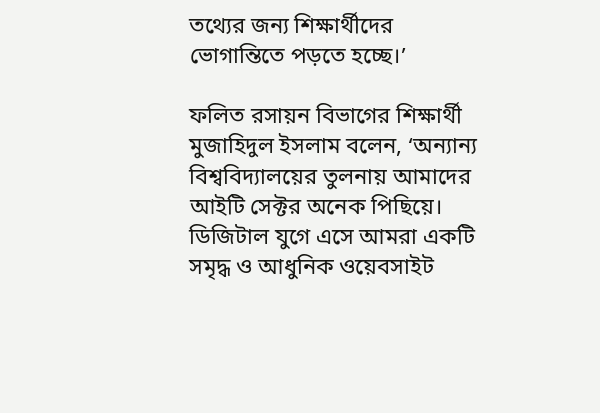তথ্যের জন্য শিক্ষার্থীদের ভোগান্তিতে পড়তে হচ্ছে।’

ফলিত রসায়ন বিভাগের শিক্ষার্থী মুজাহিদুল ইসলাম বলেন, ‘অন্যান্য বিশ্ববিদ্যালয়ের তুলনায় আমাদের আইটি সেক্টর অনেক পিছিয়ে। ডিজিটাল যুগে এসে আমরা একটি সমৃদ্ধ ও আধুনিক ওয়েবসাইট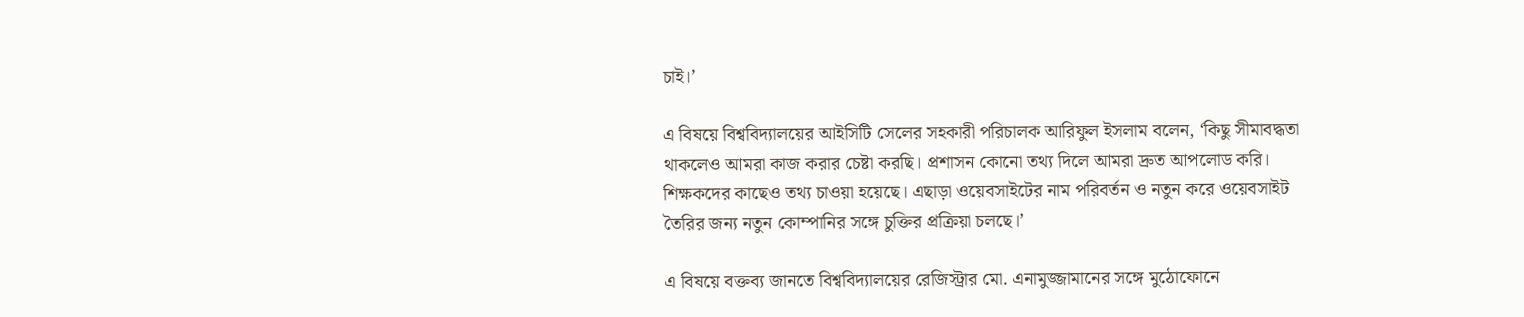চাই।’

এ বিষয়ে বিশ্ববিদ্যালয়ের আইসিটি সেলের সহকারী পরিচালক আরিফুল ইসলাম বলেন, ‘কিছু সীমাবদ্ধতা থাকলেও আমরা কাজ করার চেষ্টা করছি। প্রশাসন কোনো তথ্য দিলে আমরা দ্রুত আপলোড করি। শিক্ষকদের কাছেও তথ্য চাওয়া হয়েছে। এছাড়া ওয়েবসাইটের নাম পরিবর্তন ও নতুন করে ওয়েবসাইট তৈরির জন্য নতুন কোম্পানির সঙ্গে চুক্তির প্রক্রিয়া চলছে।’

এ বিষয়ে বক্তব্য জানতে বিশ্ববিদ্যালয়ের রেজিস্ট্রার মো. এনামুজ্জামানের সঙ্গে মুঠোফোনে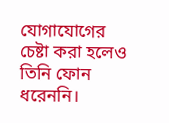যোগাযোগের চেষ্টা করা হলেও তিনি ফোন ধরেননি।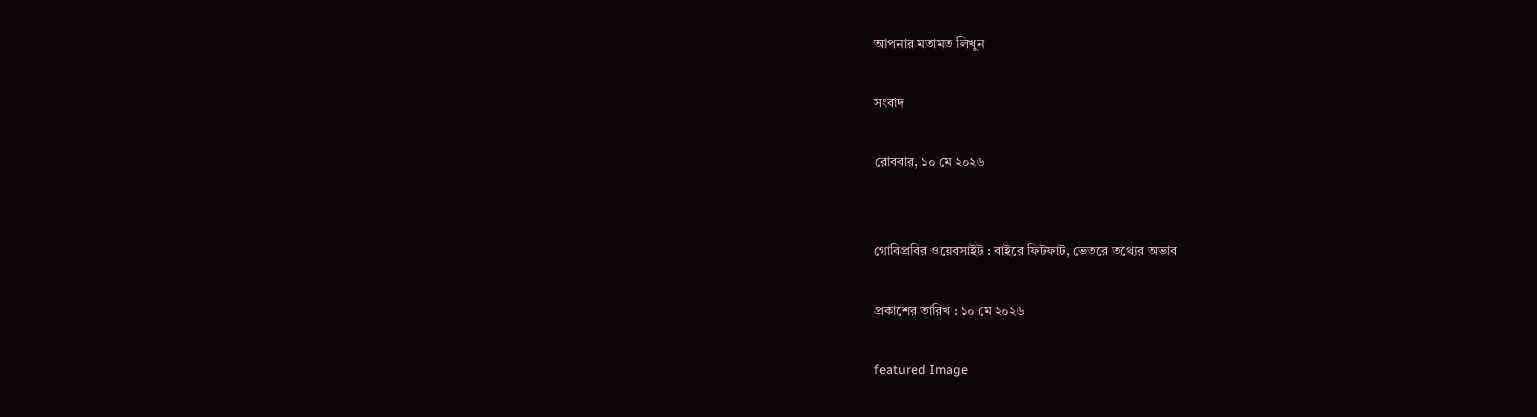আপনার মতামত লিখুন

সংবাদ

রোববার, ১০ মে ২০২৬


গোবিপ্রবির ওয়েবসাইট : বাইরে ফিটফাট, ভেতরে তথ্যের অভাব

প্রকাশের তারিখ : ১০ মে ২০২৬

featured Image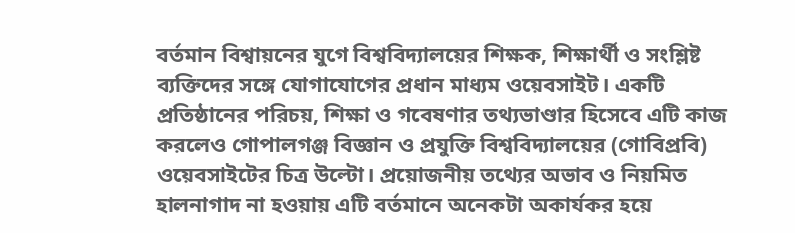বর্তমান বিশ্বায়নের যুগে বিশ্ববিদ্যালয়ের শিক্ষক, শিক্ষার্থী ও সংশ্লিষ্ট ব্যক্তিদের সঙ্গে যোগাযোগের প্রধান মাধ্যম ওয়েবসাইট। একটি প্রতিষ্ঠানের পরিচয়, শিক্ষা ও গবেষণার তথ্যভাণ্ডার হিসেবে এটি কাজ করলেও গোপালগঞ্জ বিজ্ঞান ও প্রযুক্তি বিশ্ববিদ্যালয়ের (গোবিপ্রবি) ওয়েবসাইটের চিত্র উল্টো। প্রয়োজনীয় তথ্যের অভাব ও নিয়মিত হালনাগাদ না হওয়ায় এটি বর্তমানে অনেকটা অকার্যকর হয়ে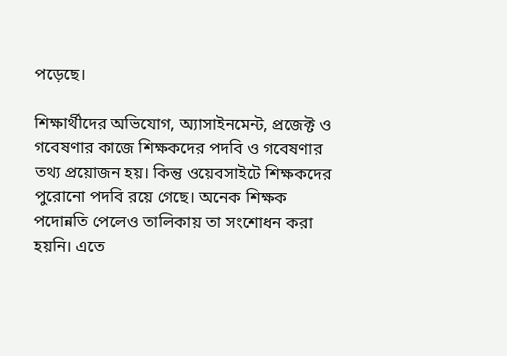পড়েছে।

শিক্ষার্থীদের অভিযোগ, অ্যাসাইনমেন্ট, প্রজেক্ট ও গবেষণার কাজে শিক্ষকদের পদবি ও গবেষণার তথ্য প্রয়োজন হয়। কিন্তু ওয়েবসাইটে শিক্ষকদের পুরোনো পদবি রয়ে গেছে। অনেক শিক্ষক পদোন্নতি পেলেও তালিকায় তা সংশোধন করা হয়নি। এতে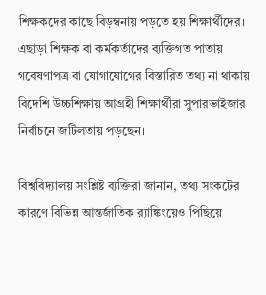শিক্ষকদের কাছে বিড়ম্বনায় পড়তে হয় শিক্ষার্থীদের। এছাড়া শিক্ষক বা কর্মকর্তাদের ব্যক্তিগত পাতায় গবেষণাপত্র বা যোগাযোগের বিস্তারিত তথ্য না থাকায় বিদেশি উচ্চশিক্ষায় আগ্রহী শিক্ষার্থীরা সুপারভাইজার নির্বাচনে জটিলতায় পড়ছেন।

বিশ্ববিদ্যালয় সংশ্লিষ্ট ব্যক্তিরা জানান, তথ্য সংকটের কারণে বিভিন্ন আন্তর্জাতিক র‌্যাঙ্কিংয়েও পিছিয়ে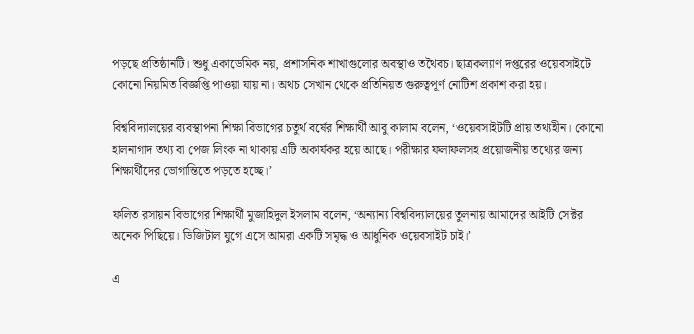পড়ছে প্রতিষ্ঠানটি। শুধু একাডেমিক নয়, প্রশাসনিক শাখাগুলোর অবস্থাও তথৈবচ। ছাত্রকল্যাণ দপ্তরের ওয়েবসাইটে কোনো নিয়মিত বিজ্ঞপ্তি পাওয়া যায় না। অথচ সেখান থেকে প্রতিনিয়ত গুরুত্বপূর্ণ নোটিশ প্রকাশ করা হয়।

বিশ্ববিদ্যালয়ের ব্যবস্থাপনা শিক্ষা বিভাগের চতুর্থ বর্ষের শিক্ষার্থী আবু কালাম বলেন, ‘ওয়েবসাইটটি প্রায় তথ্যহীন। কোনো হালনাগাদ তথ্য বা পেজ লিংক না থাকায় এটি অকার্যকর হয়ে আছে। পরীক্ষার ফলাফলসহ প্রয়োজনীয় তথ্যের জন্য শিক্ষার্থীদের ভোগান্তিতে পড়তে হচ্ছে।’

ফলিত রসায়ন বিভাগের শিক্ষার্থী মুজাহিদুল ইসলাম বলেন, ‘অন্যান্য বিশ্ববিদ্যালয়ের তুলনায় আমাদের আইটি সেক্টর অনেক পিছিয়ে। ডিজিটাল যুগে এসে আমরা একটি সমৃদ্ধ ও আধুনিক ওয়েবসাইট চাই।’

এ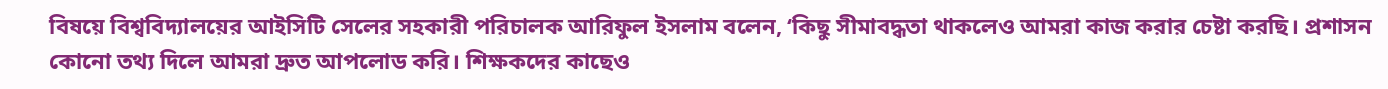বিষয়ে বিশ্ববিদ্যালয়ের আইসিটি সেলের সহকারী পরিচালক আরিফুল ইসলাম বলেন, ‘কিছু সীমাবদ্ধতা থাকলেও আমরা কাজ করার চেষ্টা করছি। প্রশাসন কোনো তথ্য দিলে আমরা দ্রুত আপলোড করি। শিক্ষকদের কাছেও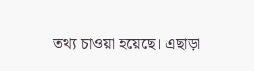তথ্য চাওয়া হয়েছে। এছাড়া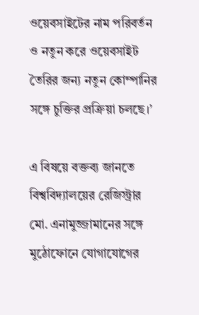ওয়েবসাইটের নাম পরিবর্তন ও নতুন করে ওয়েবসাইট তৈরির জন্য নতুন কোম্পানির সঙ্গে চুক্তির প্রক্রিয়া চলছে।’

এ বিষয়ে বক্তব্য জানতে বিশ্ববিদ্যালয়ের রেজিস্ট্রার মো. এনামুজ্জামানের সঙ্গে মুঠোফোনে যোগাযোগের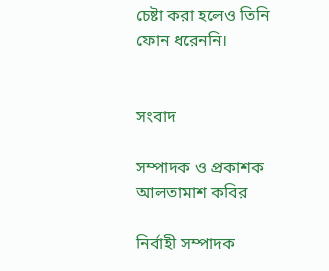চেষ্টা করা হলেও তিনি ফোন ধরেননি।


সংবাদ

সম্পাদক ও প্রকাশক
আলতামাশ কবির

নির্বাহী সম্পাদক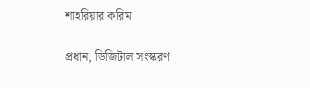শাহরিয়ার করিম

প্রধান, ডিজিটাল সংস্করণ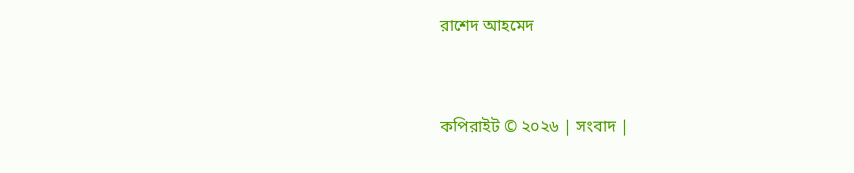রাশেদ আহমেদ


কপিরাইট © ২০২৬ | সংবাদ |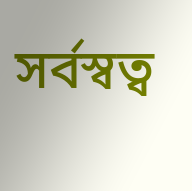সর্বস্বত্ব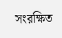সংরক্ষিত